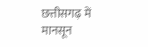छत्तीसगढ़ में मानसून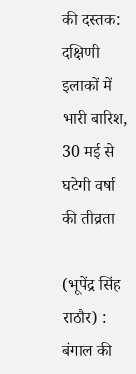की दस्तक: दक्षिणी इलाकों में भारी बारिश, 30 मई से घटेगी वर्षा की तीव्रता

(भूपेंद्र सिंह राठौर) : बंगाल की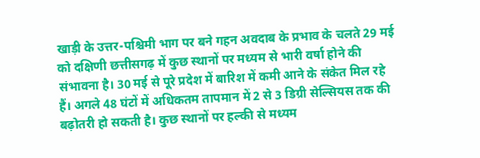खाड़ी के उत्तर-पश्चिमी भाग पर बने गहन अवदाब के प्रभाव के चलते 29 मई को दक्षिणी छत्तीसगढ़ में कुछ स्थानों पर मध्यम से भारी वर्षा होने की संभावना है। 30 मई से पूरे प्रदेश में बारिश में कमी आने के संकेत मिल रहे हैं। अगले 48 घंटों में अधिकतम तापमान में 2 से 3 डिग्री सेल्सियस तक की बढ़ोतरी हो सकती है। कुछ स्थानों पर हल्की से मध्यम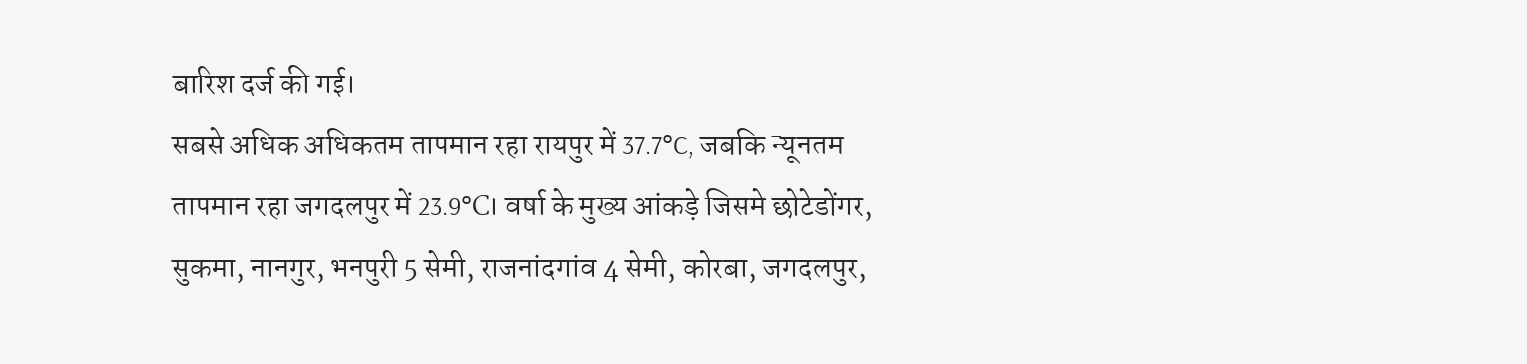बारिश दर्ज की गई।
सबसे अधिक अधिकतम तापमान रहा रायपुर में 37.7°C, जबकि न्यूनतम तापमान रहा जगदलपुर में 23.9°C। वर्षा के मुख्य आंकड़े जिसमे छोटेडोंगर, सुकमा, नानगुर, भनपुरी 5 सेमी, राजनांदगांव 4 सेमी, कोरबा, जगदलपुर,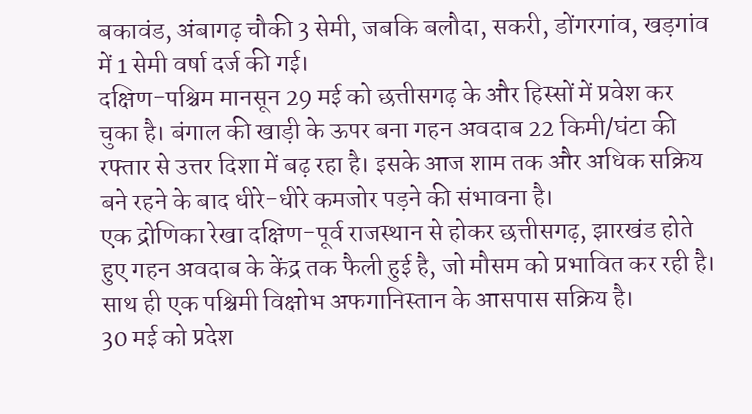बकावंड, अंबागढ़ चौकी 3 सेमी, जबकि बलौदा, सकरी, डोंगरगांव, खड़गांव में 1 सेमी वर्षा दर्ज की गई।
दक्षिण-पश्चिम मानसून 29 मई को छत्तीसगढ़ के और हिस्सों में प्रवेश कर चुका है। बंगाल की खाड़ी के ऊपर बना गहन अवदाब 22 किमी/घंटा की रफ्तार से उत्तर दिशा में बढ़ रहा है। इसके आज शाम तक और अधिक सक्रिय बने रहने के बाद धीरे-धीरे कमजोर पड़ने की संभावना है।
एक द्रोणिका रेखा दक्षिण-पूर्व राजस्थान से होकर छत्तीसगढ़, झारखंड होते हुए गहन अवदाब के केंद्र तक फैली हुई है, जो मौसम को प्रभावित कर रही है। साथ ही एक पश्चिमी विक्षोभ अफगानिस्तान के आसपास सक्रिय है।
30 मई को प्रदेश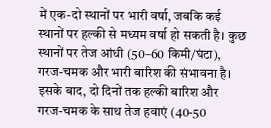में एक-दो स्थानों पर भारी वर्षा, जबकि कई स्थानों पर हल्की से मध्यम वर्षा हो सकती है। कुछ स्थानों पर तेज आंधी (50–60 किमी/घंटा), गरज-चमक और भारी बारिश की संभावना है। इसके बाद, दो दिनों तक हल्की बारिश और गरज-चमक के साथ तेज हवाएं (40-50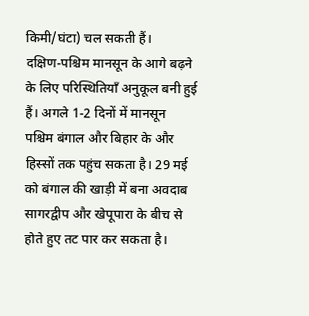किमी/घंटा) चल सकती हैं।
दक्षिण-पश्चिम मानसून के आगे बढ़ने के लिए परिस्थितियाँ अनुकूल बनी हुई हैं। अगले 1-2 दिनों में मानसून पश्चिम बंगाल और बिहार के और हिस्सों तक पहुंच सकता है। 29 मई को बंगाल की खाड़ी में बना अवदाब सागरद्वीप और खेपूपारा के बीच से होते हुए तट पार कर सकता है।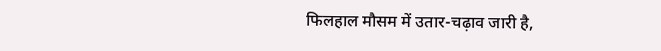फिलहाल मौसम में उतार-चढ़ाव जारी है,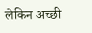लेकिन अच्छी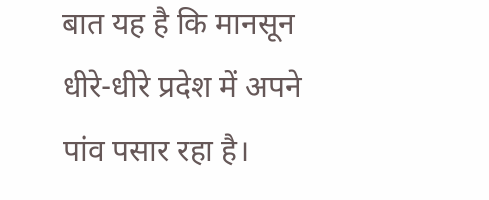बात यह है कि मानसून धीरे-धीरे प्रदेश में अपने पांव पसार रहा है।